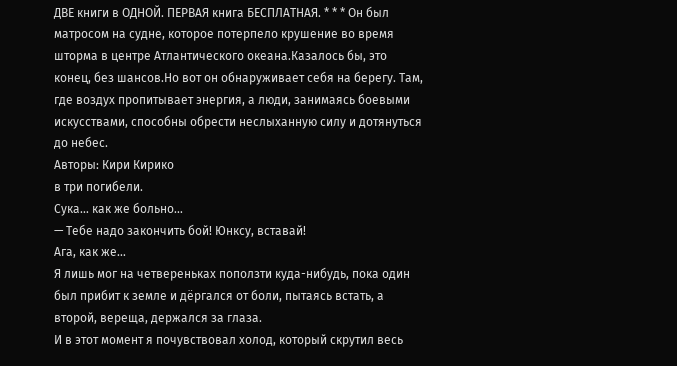ДВЕ книги в ОДНОЙ. ПЕРВАЯ книга БЕСПЛАТНАЯ. * * * Он был матросом на судне, которое потерпело крушение во время шторма в центре Атлантического океана.Казалось бы, это конец, без шансов.Но вот он обнаруживает себя на берегу. Там, где воздух пропитывает энергия, а люди, занимаясь боевыми искусствами, способны обрести неслыханную силу и дотянуться до небес.
Авторы: Кири Кирико
в три погибели.
Сука… как же больно…
— Тебе надо закончить бой! Юнксу, вставай!
Ага, как же…
Я лишь мог на четвереньках поползти куда-нибудь, пока один был прибит к земле и дёргался от боли, пытаясь встать, а второй, вереща, держался за глаза.
И в этот момент я почувствовал холод, который скрутил весь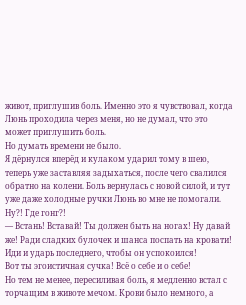живот, приглушив боль. Именно это я чувствовал, когда Люнь проходила через меня, но не думал, что это может приглушить боль.
Но думать времени не было.
Я дёрнулся вперёд и кулаком ударил тому в шею, теперь уже заставляя задыхаться, после чего свалился обратно на колени. Боль вернулась с новой силой, и тут уже даже холодные ручки Люнь во мне не помогали.
Ну?! Где гонг?!
— Встань! Вставай! Ты должен быть на ногах! Ну давай же! Ради сладких булочек и шанса поспать на кровати! Иди и ударь последнего, чтобы он успокоился!
Вот ты эгоистичная сучка! Всё о себе и о себе!
Но тем не менее, пересиливая боль, я медленно встал с торчащим в животе мечом. Крови было немного, а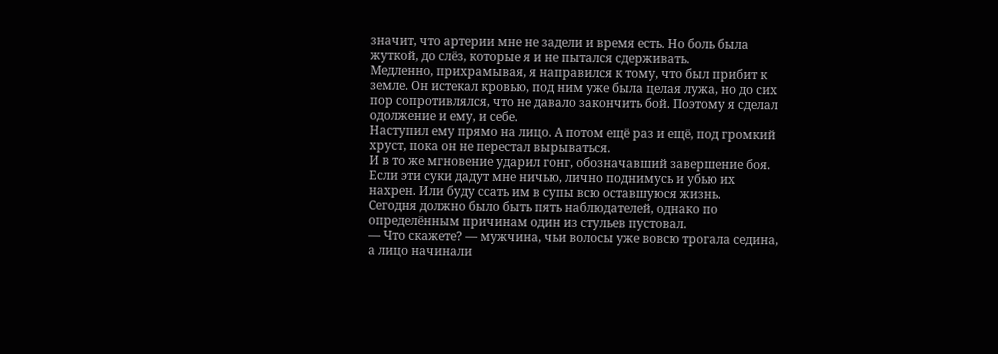значит, что артерии мне не задели и время есть. Но боль была жуткой, до слёз, которые я и не пытался сдерживать.
Медленно, прихрамывая, я направился к тому, что был прибит к земле. Он истекал кровью, под ним уже была целая лужа, но до сих пор сопротивлялся, что не давало закончить бой. Поэтому я сделал одолжение и ему, и себе.
Наступил ему прямо на лицо. А потом ещё раз и ещё, под громкий хруст, пока он не перестал вырываться.
И в то же мгновение ударил гонг, обозначавший завершение боя.
Если эти суки дадут мне ничью, лично поднимусь и убью их нахрен. Или буду ссать им в супы всю оставшуюся жизнь.
Сегодня должно было быть пять наблюдателей, однако по определённым причинам один из стульев пустовал.
— Что скажете? — мужчина, чьи волосы уже вовсю трогала седина, а лицо начинали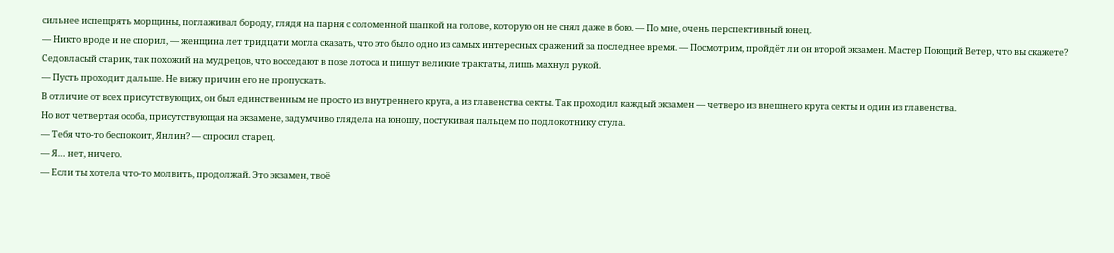сильнее испещрять морщины, поглаживал бороду, глядя на парня с соломенной шапкой на голове, которую он не снял даже в бою. — По мне, очень перспективный юнец.
— Никто вроде и не спорил, — женщина лет тридцати могла сказать, что это было одно из самых интересных сражений за последнее время. — Посмотрим, пройдёт ли он второй экзамен. Мастер Поющий Ветер, что вы скажете?
Седовласый старик, так похожий на мудрецов, что восседают в позе лотоса и пишут великие трактаты, лишь махнул рукой.
— Пусть проходит дальше. Не вижу причин его не пропускать.
В отличие от всех присутствующих, он был единственным не просто из внутреннего круга, а из главенства секты. Так проходил каждый экзамен — четверо из внешнего круга секты и один из главенства.
Но вот четвертая особа, присутствующая на экзамене, задумчиво глядела на юношу, постукивая пальцем по подлокотнику стула.
— Тебя что-то беспокоит, Янлин? — спросил старец.
— Я… нет, ничего.
— Если ты хотела что-то молвить, продолжай. Это экзамен, твоё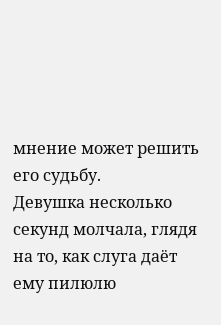мнение может решить его судьбу.
Девушка несколько секунд молчала, глядя на то, как слуга даёт ему пилюлю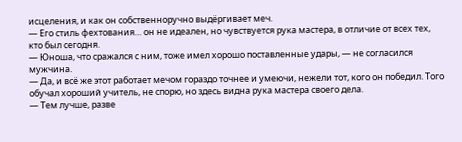исцеления, и как он собственноручно выдёргивает меч.
— Его стиль фехтования… он не идеален, но чувствуется рука мастера, в отличие от всех тех, кто был сегодня.
— Юноша, что сражался с ним, тоже имел хорошо поставленные удары, — не согласился мужчина.
— Да, и всё же этот работает мечом гораздо точнее и умеючи, нежели тот, кого он победил. Того обучал хороший учитель, не спорю, но здесь видна рука мастера своего дела.
— Тем лучше, разве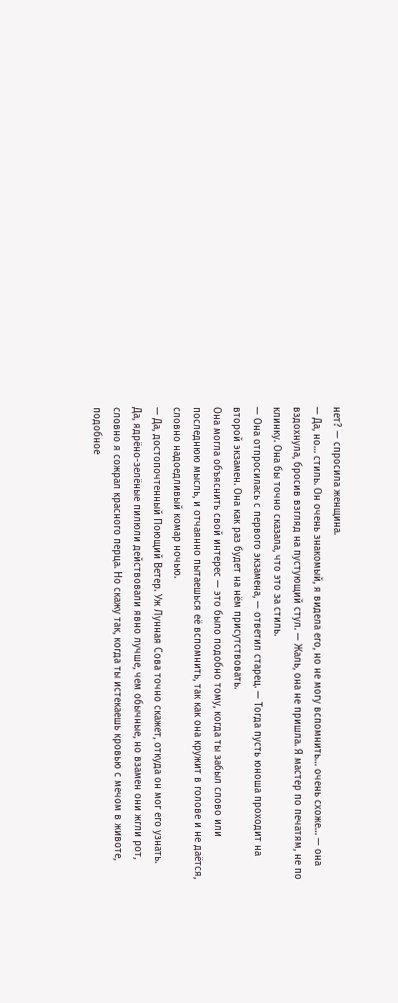нет? — спросила женщина.
— Да, но… стиль. Он очень знакомый, я видела его, но не могу вспомнить… очень схоже… — она вздохнула, бросив взгляд на пустующий стул. — Жаль, она не пришла. Я мастер по печатям, не по клинку. Она бы точно сказала, что это за стиль.
— Она отпросилась с первого экзамена, — ответил старец. — Тогда пусть юноша проходит на второй экзамен. Она как раз будет на нём присутствовать.
Она могла объяснить свой интерес — это было подобно тому, когда ты забыл слово или последнюю мысль, и отчаянно пытаешься её вспомнить, так как она кружит в голове и не даётся, словно надоедливый комар ночью.
— Да, достопочтенный Поющий Ветер. Уж Лунная Сова точно скажет, откуда он мог его узнать.
Да, ядрёно-зелёные пилюли действовали явно лучше, чем обычные, но взамен они жгли рот, словно я сожрал красного перца. Но скажу так, когда ты истекаешь кровью с мечом в животе, подобное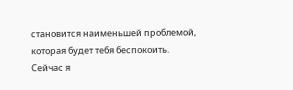становится наименьшей проблемой, которая будет тебя беспокоить.
Сейчас я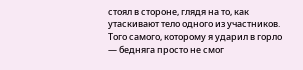стоял в стороне, глядя на то, как утаскивают тело одного из участников. Того самого, которому я ударил в горло — бедняга просто не смог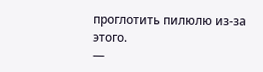проглотить пилюлю из-за этого.
—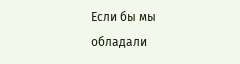Если бы мы обладали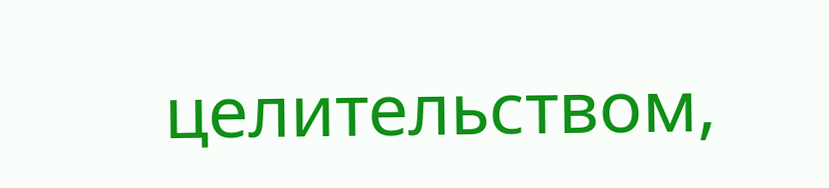целительством,